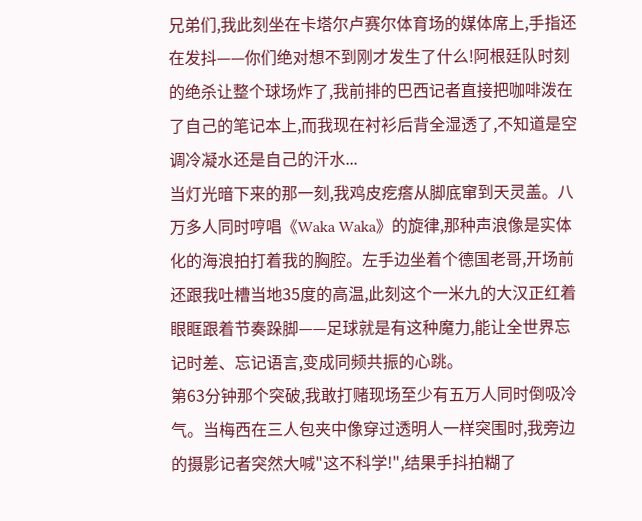兄弟们,我此刻坐在卡塔尔卢赛尔体育场的媒体席上,手指还在发抖——你们绝对想不到刚才发生了什么!阿根廷队时刻的绝杀让整个球场炸了,我前排的巴西记者直接把咖啡泼在了自己的笔记本上,而我现在衬衫后背全湿透了,不知道是空调冷凝水还是自己的汗水...
当灯光暗下来的那一刻,我鸡皮疙瘩从脚底窜到天灵盖。八万多人同时哼唱《Waka Waka》的旋律,那种声浪像是实体化的海浪拍打着我的胸腔。左手边坐着个德国老哥,开场前还跟我吐槽当地35度的高温,此刻这个一米九的大汉正红着眼眶跟着节奏跺脚——足球就是有这种魔力,能让全世界忘记时差、忘记语言,变成同频共振的心跳。
第63分钟那个突破,我敢打赌现场至少有五万人同时倒吸冷气。当梅西在三人包夹中像穿过透明人一样突围时,我旁边的摄影记者突然大喊"这不科学!",结果手抖拍糊了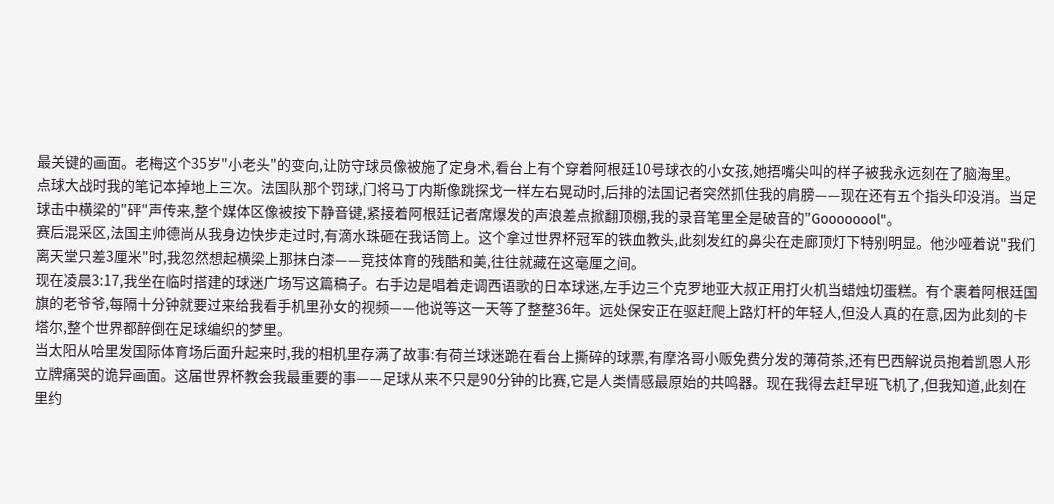最关键的画面。老梅这个35岁"小老头"的变向,让防守球员像被施了定身术,看台上有个穿着阿根廷10号球衣的小女孩,她捂嘴尖叫的样子被我永远刻在了脑海里。
点球大战时我的笔记本掉地上三次。法国队那个罚球,门将马丁内斯像跳探戈一样左右晃动时,后排的法国记者突然抓住我的肩膀——现在还有五个指头印没消。当足球击中横梁的"砰"声传来,整个媒体区像被按下静音键,紧接着阿根廷记者席爆发的声浪差点掀翻顶棚,我的录音笔里全是破音的"Goooooool"。
赛后混采区,法国主帅德尚从我身边快步走过时,有滴水珠砸在我话筒上。这个拿过世界杯冠军的铁血教头,此刻发红的鼻尖在走廊顶灯下特别明显。他沙哑着说"我们离天堂只差3厘米"时,我忽然想起横梁上那抹白漆——竞技体育的残酷和美,往往就藏在这毫厘之间。
现在凌晨3:17,我坐在临时搭建的球迷广场写这篇稿子。右手边是唱着走调西语歌的日本球迷,左手边三个克罗地亚大叔正用打火机当蜡烛切蛋糕。有个裹着阿根廷国旗的老爷爷,每隔十分钟就要过来给我看手机里孙女的视频——他说等这一天等了整整36年。远处保安正在驱赶爬上路灯杆的年轻人,但没人真的在意,因为此刻的卡塔尔,整个世界都醉倒在足球编织的梦里。
当太阳从哈里发国际体育场后面升起来时,我的相机里存满了故事:有荷兰球迷跪在看台上撕碎的球票,有摩洛哥小贩免费分发的薄荷茶,还有巴西解说员抱着凯恩人形立牌痛哭的诡异画面。这届世界杯教会我最重要的事——足球从来不只是90分钟的比赛,它是人类情感最原始的共鸣器。现在我得去赶早班飞机了,但我知道,此刻在里约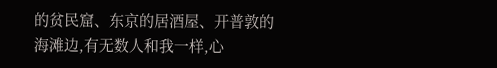的贫民窟、东京的居酒屋、开普敦的海滩边,有无数人和我一样,心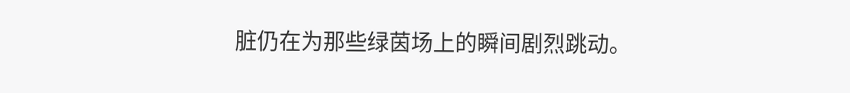脏仍在为那些绿茵场上的瞬间剧烈跳动。